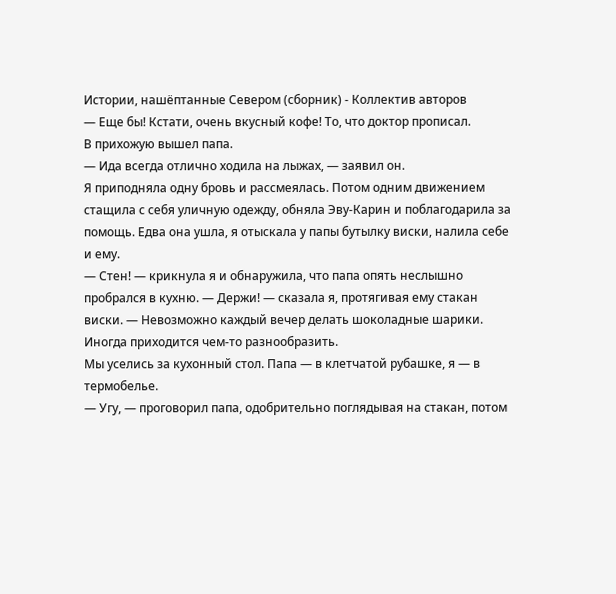Истории, нашёптанные Севером (сборник) - Коллектив авторов
— Еще бы! Кстати, очень вкусный кофе! То, что доктор прописал.
В прихожую вышел папа.
— Ида всегда отлично ходила на лыжах, — заявил он.
Я приподняла одну бровь и рассмеялась. Потом одним движением стащила с себя уличную одежду, обняла Эву-Карин и поблагодарила за помощь. Едва она ушла, я отыскала у папы бутылку виски, налила себе и ему.
— Стен! — крикнула я и обнаружила, что папа опять неслышно пробрался в кухню. — Держи! — сказала я, протягивая ему стакан виски. — Невозможно каждый вечер делать шоколадные шарики. Иногда приходится чем-то разнообразить.
Мы уселись за кухонный стол. Папа — в клетчатой рубашке, я — в термобелье.
— Угу, — проговорил папа, одобрительно поглядывая на стакан, потом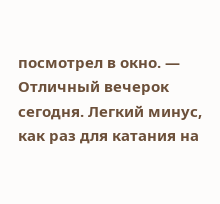посмотрел в окно. — Отличный вечерок сегодня. Легкий минус, как раз для катания на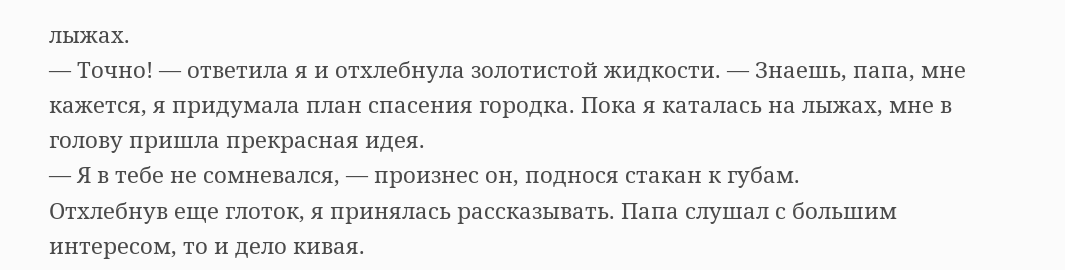лыжах.
— Точно! — ответила я и отхлебнула золотистой жидкости. — Знаешь, папа, мне кажется, я придумала план спасения городка. Пока я каталась на лыжах, мне в голову пришла прекрасная идея.
— Я в тебе не сомневался, — произнес он, поднося стакан к губам.
Отхлебнув еще глоток, я принялась рассказывать. Папа слушал с большим интересом, то и дело кивая.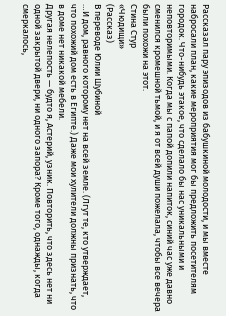Рассказал пару эпизодов из бабушкиной молодости, и мы вместе набросали план, какие мероприятия мог бы предложить посетителям городок. Что-нибудь этакое, что сделало бы нас уникальными и неповторимыми. Когда мы с папой допили напиток, синий час уже давно сменился кромешной тьмой, и я от всей души пожелала, чтобы все вечера были похожи на этот.
Стина Стур
«Чюдищи»
(Рассказ)
В переводе Юлии Шубиной
…И дом, равного которому нет на всей земле. (Лгут те, кто утверждает, что похожий дом есть в Египте.) Даже мои хулители должны признать, что в доме нет никакой мебели.
Другая нелепость — будто я, Астерий, узник. Повторить, что здесь нет ни одной закрытой двери, ни одного запора? Кроме того, однажды, когда смеркалось,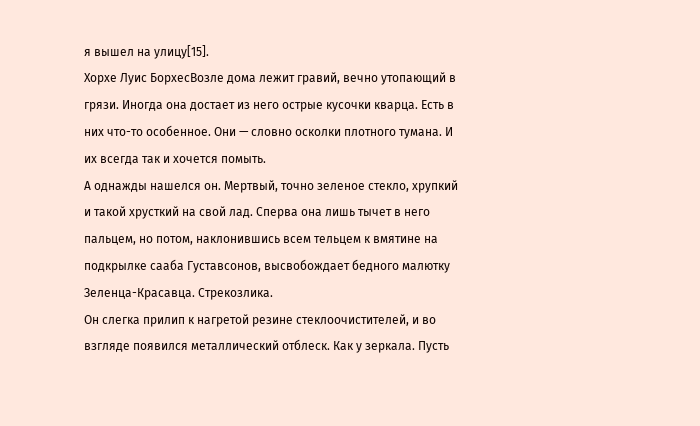я вышел на улицу[15].
Хорхе Луис БорхесВозле дома лежит гравий, вечно утопающий в грязи. Иногда она достает из него острые кусочки кварца. Есть в них что-то особенное. Они — словно осколки плотного тумана. И их всегда так и хочется помыть.
А однажды нашелся он. Мертвый, точно зеленое стекло, хрупкий и такой хрусткий на свой лад. Сперва она лишь тычет в него пальцем, но потом, наклонившись всем тельцем к вмятине на подкрылке сааба Густавсонов, высвобождает бедного малютку Зеленца-Красавца. Стрекозлика.
Он слегка прилип к нагретой резине стеклоочистителей, и во взгляде появился металлический отблеск. Как у зеркала. Пусть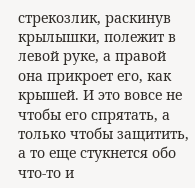стрекозлик, раскинув крылышки, полежит в левой руке, а правой она прикроет его, как крышей. И это вовсе не чтобы его спрятать, а только чтобы защитить, а то еще стукнется обо что-то и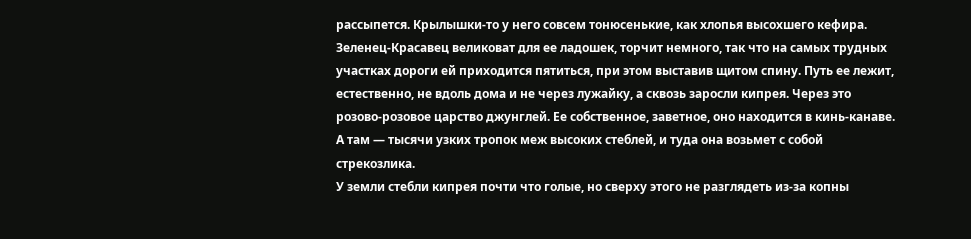рассыпется. Крылышки-то у него совсем тонюсенькие, как хлопья высохшего кефира.
Зеленец-Красавец великоват для ее ладошек, торчит немного, так что на самых трудных участках дороги ей приходится пятиться, при этом выставив щитом спину. Путь ее лежит, естественно, не вдоль дома и не через лужайку, а сквозь заросли кипрея. Через это розово-розовое царство джунглей. Ее собственное, заветное, оно находится в кинь-канаве.
А там — тысячи узких тропок меж высоких стеблей, и туда она возьмет с собой стрекозлика.
У земли стебли кипрея почти что голые, но сверху этого не разглядеть из-за копны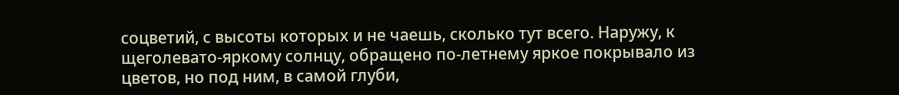соцветий, с высоты которых и не чаешь, сколько тут всего. Наружу, к щеголевато-яркому солнцу, обращено по-летнему яркое покрывало из цветов, но под ним, в самой глуби,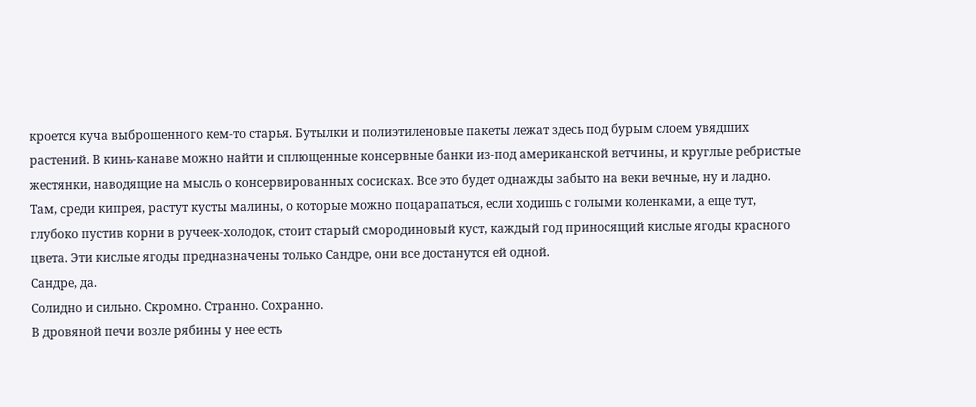кроется куча выброшенного кем-то старья. Бутылки и полиэтиленовые пакеты лежат здесь под бурым слоем увядших растений. В кинь-канаве можно найти и сплющенные консервные банки из-под американской ветчины, и круглые ребристые жестянки, наводящие на мысль о консервированных сосисках. Все это будет однажды забыто на веки вечные, ну и ладно.
Там, среди кипрея, растут кусты малины, о которые можно поцарапаться, если ходишь с голыми коленками, а еще тут, глубоко пустив корни в ручеек-холодок, стоит старый смородиновый куст, каждый год приносящий кислые ягоды красного цвета. Эти кислые ягоды предназначены только Сандре, они все достанутся ей одной.
Сандре, да.
Солидно и сильно. Скромно. Странно. Сохранно.
В дровяной печи возле рябины у нее есть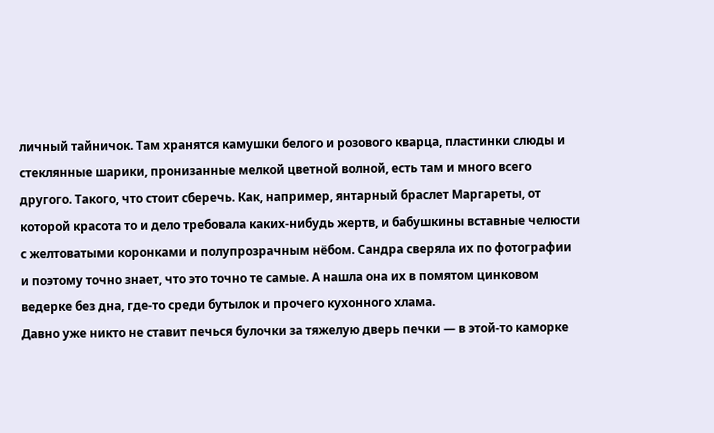личный тайничок. Там хранятся камушки белого и розового кварца, пластинки слюды и стеклянные шарики, пронизанные мелкой цветной волной, есть там и много всего другого. Такого, что стоит сберечь. Как, например, янтарный браслет Маргареты, от которой красота то и дело требовала каких-нибудь жертв, и бабушкины вставные челюсти с желтоватыми коронками и полупрозрачным нёбом. Сандра сверяла их по фотографии и поэтому точно знает, что это точно те самые. А нашла она их в помятом цинковом ведерке без дна, где-то среди бутылок и прочего кухонного хлама.
Давно уже никто не ставит печься булочки за тяжелую дверь печки — в этой-то каморке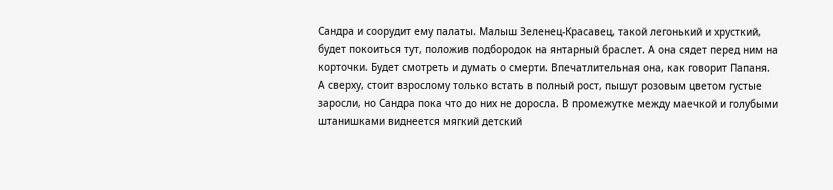Сандра и соорудит ему палаты. Малыш Зеленец-Красавец, такой легонький и хрусткий, будет покоиться тут, положив подбородок на янтарный браслет. А она сядет перед ним на корточки. Будет смотреть и думать о смерти. Впечатлительная она, как говорит Папаня.
А сверху, стоит взрослому только встать в полный рост, пышут розовым цветом густые заросли, но Сандра пока что до них не доросла. В промежутке между маечкой и голубыми штанишками виднеется мягкий детский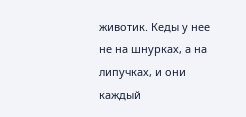животик. Кеды у нее не на шнурках, а на липучках, и они каждый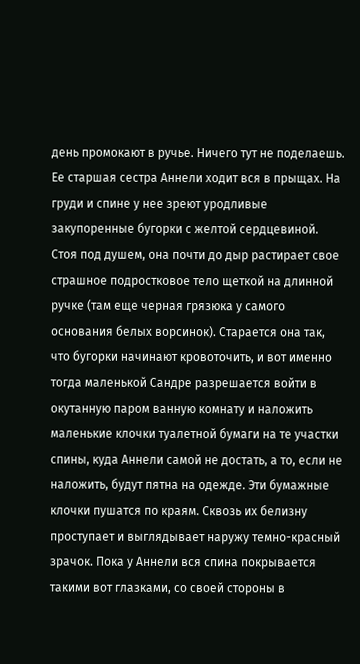день промокают в ручье. Ничего тут не поделаешь.
Ее старшая сестра Аннели ходит вся в прыщах. На груди и спине у нее зреют уродливые закупоренные бугорки с желтой сердцевиной. Стоя под душем, она почти до дыр растирает свое страшное подростковое тело щеткой на длинной ручке (там еще черная грязюка у самого основания белых ворсинок). Старается она так, что бугорки начинают кровоточить, и вот именно тогда маленькой Сандре разрешается войти в окутанную паром ванную комнату и наложить маленькие клочки туалетной бумаги на те участки спины, куда Аннели самой не достать, а то, если не наложить, будут пятна на одежде. Эти бумажные клочки пушатся по краям. Сквозь их белизну проступает и выглядывает наружу темно-красный зрачок. Пока у Аннели вся спина покрывается такими вот глазками, со своей стороны в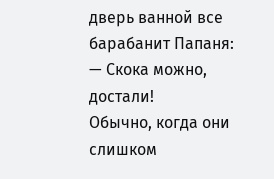дверь ванной все барабанит Папаня:
— Скока можно, достали!
Обычно, когда они слишком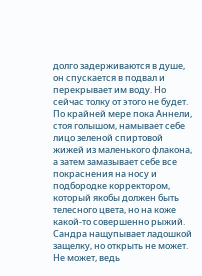долго задерживаются в душе, он спускается в подвал и перекрывает им воду. Но сейчас толку от этого не будет. По крайней мере пока Аннели, стоя голышом, намывает себе лицо зеленой спиртовой жижей из маленького флакона, а затем замазывает себе все покраснения на носу и подбородке корректором, который якобы должен быть телесного цвета, но на коже какой-то совершенно рыжий.
Сандра нащупывает ладошкой защелку, но открыть не может. Не может, ведь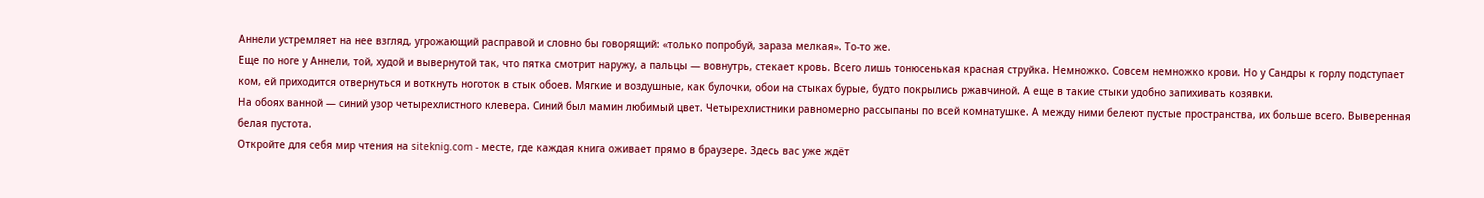Аннели устремляет на нее взгляд, угрожающий расправой и словно бы говорящий: «только попробуй, зараза мелкая». То-то же.
Еще по ноге у Аннели, той, худой и вывернутой так, что пятка смотрит наружу, а пальцы — вовнутрь, стекает кровь. Всего лишь тонюсенькая красная струйка. Немножко. Совсем немножко крови. Но у Сандры к горлу подступает ком, ей приходится отвернуться и воткнуть ноготок в стык обоев. Мягкие и воздушные, как булочки, обои на стыках бурые, будто покрылись ржавчиной. А еще в такие стыки удобно запихивать козявки.
На обоях ванной — синий узор четырехлистного клевера. Синий был мамин любимый цвет. Четырехлистники равномерно рассыпаны по всей комнатушке. А между ними белеют пустые пространства, их больше всего. Выверенная белая пустота.
Откройте для себя мир чтения на siteknig.com - месте, где каждая книга оживает прямо в браузере. Здесь вас уже ждёт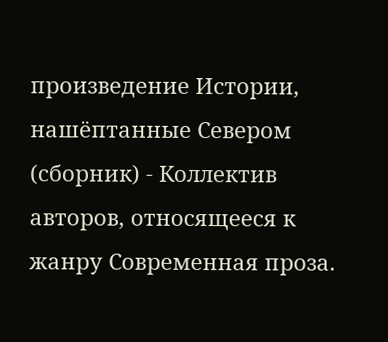произведение Истории, нашёптанные Севером (сборник) - Коллектив авторов, относящееся к жанру Современная проза.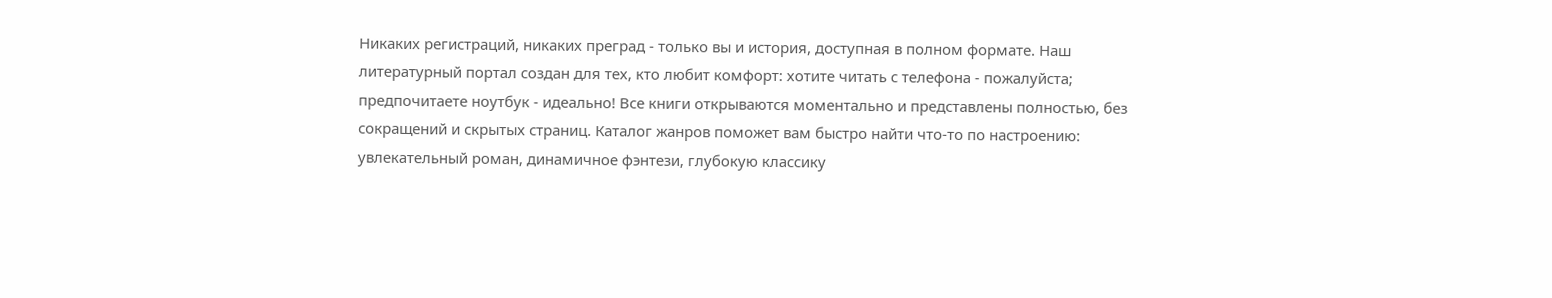Никаких регистраций, никаких преград - только вы и история, доступная в полном формате. Наш литературный портал создан для тех, кто любит комфорт: хотите читать с телефона - пожалуйста; предпочитаете ноутбук - идеально! Все книги открываются моментально и представлены полностью, без сокращений и скрытых страниц. Каталог жанров поможет вам быстро найти что-то по настроению: увлекательный роман, динамичное фэнтези, глубокую классику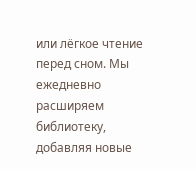или лёгкое чтение перед сном. Мы ежедневно расширяем библиотеку, добавляя новые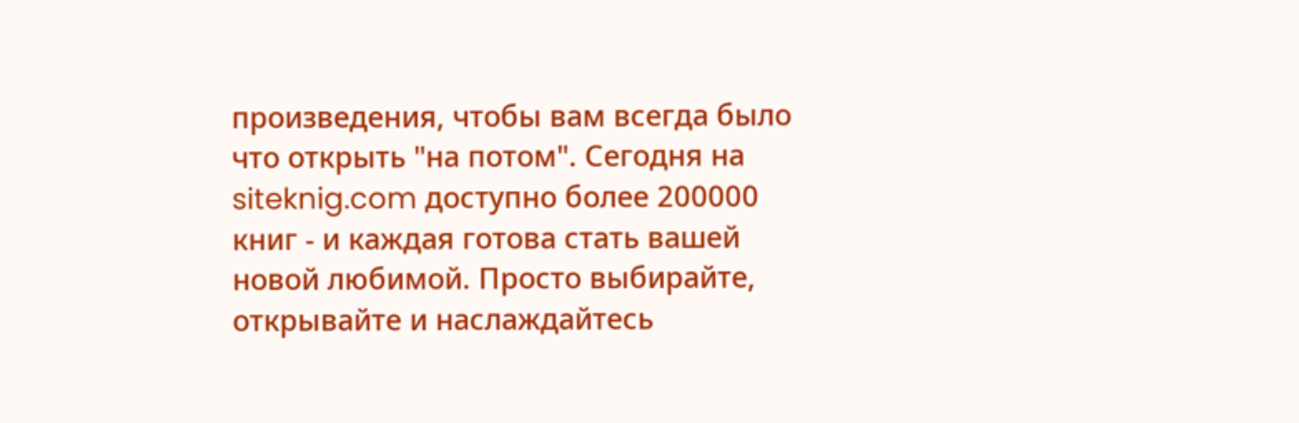произведения, чтобы вам всегда было что открыть "на потом". Сегодня на siteknig.com доступно более 200000 книг - и каждая готова стать вашей новой любимой. Просто выбирайте, открывайте и наслаждайтесь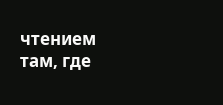чтением там, где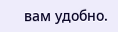вам удобно.